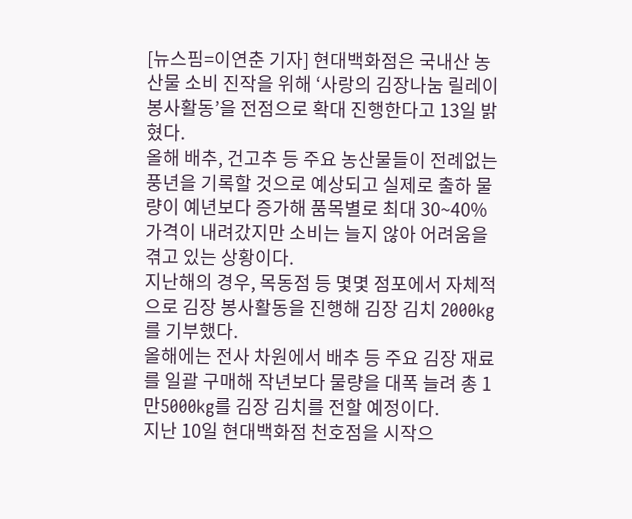[뉴스핌=이연춘 기자] 현대백화점은 국내산 농산물 소비 진작을 위해 ‘사랑의 김장나눔 릴레이 봉사활동’을 전점으로 확대 진행한다고 13일 밝혔다.
올해 배추, 건고추 등 주요 농산물들이 전례없는 풍년을 기록할 것으로 예상되고 실제로 출하 물량이 예년보다 증가해 품목별로 최대 30~40% 가격이 내려갔지만 소비는 늘지 않아 어려움을 겪고 있는 상황이다.
지난해의 경우, 목동점 등 몇몇 점포에서 자체적으로 김장 봉사활동을 진행해 김장 김치 2000kg를 기부했다.
올해에는 전사 차원에서 배추 등 주요 김장 재료를 일괄 구매해 작년보다 물량을 대폭 늘려 총 1만5000kg를 김장 김치를 전할 예정이다.
지난 10일 현대백화점 천호점을 시작으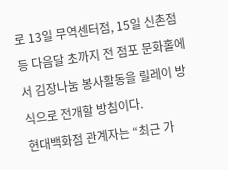로 13일 무역센터점, 15일 신촌점 등 다음달 초까지 전 점포 문화홀에서 김장나눔 봉사활동을 릴레이 방식으로 전개할 방침이다.
현대백화점 관계자는 “최근 가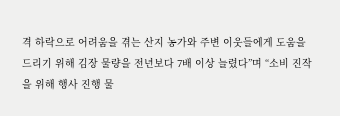격 하락으로 어려움을 겪는 산지 농가와 주변 이웃들에게 도움을 드리기 위해 김장 물량을 전년보다 7배 이상 늘렸다”며 “소비 진작을 위해 행사 진행 물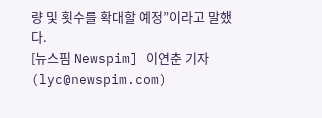량 및 횟수를 확대할 예정”이라고 말했다.
[뉴스핌 Newspim] 이연춘 기자 (lyc@newspim.com)